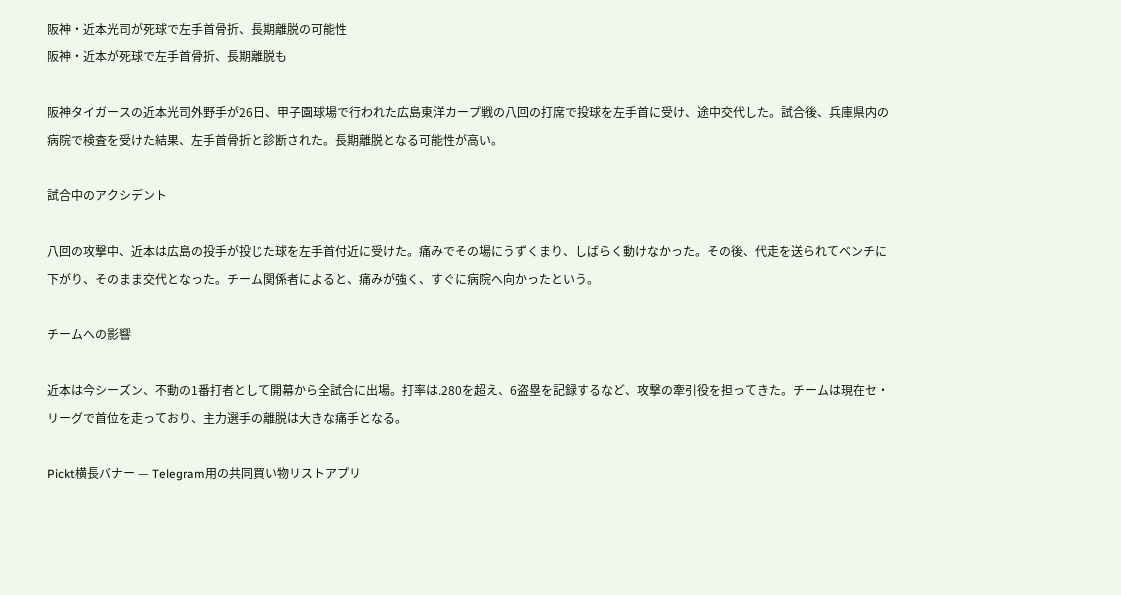阪神・近本光司が死球で左手首骨折、長期離脱の可能性
阪神・近本が死球で左手首骨折、長期離脱も

阪神タイガースの近本光司外野手が26日、甲子園球場で行われた広島東洋カープ戦の八回の打席で投球を左手首に受け、途中交代した。試合後、兵庫県内の病院で検査を受けた結果、左手首骨折と診断された。長期離脱となる可能性が高い。

試合中のアクシデント

八回の攻撃中、近本は広島の投手が投じた球を左手首付近に受けた。痛みでその場にうずくまり、しばらく動けなかった。その後、代走を送られてベンチに下がり、そのまま交代となった。チーム関係者によると、痛みが強く、すぐに病院へ向かったという。

チームへの影響

近本は今シーズン、不動の1番打者として開幕から全試合に出場。打率は.280を超え、6盗塁を記録するなど、攻撃の牽引役を担ってきた。チームは現在セ・リーグで首位を走っており、主力選手の離脱は大きな痛手となる。

Pickt横長バナー — Telegram用の共同買い物リストアプリ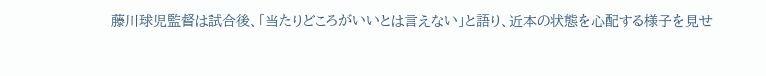藤川球児監督は試合後、「当たりどころがいいとは言えない」と語り、近本の状態を心配する様子を見せ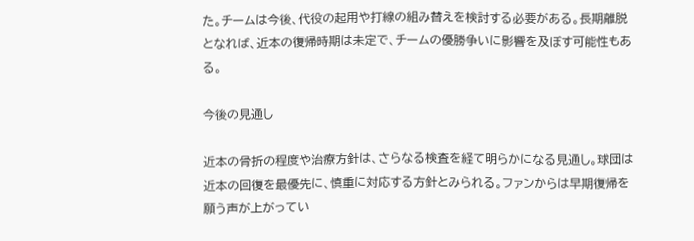た。チームは今後、代役の起用や打線の組み替えを検討する必要がある。長期離脱となれば、近本の復帰時期は未定で、チームの優勝争いに影響を及ぼす可能性もある。

今後の見通し

近本の骨折の程度や治療方針は、さらなる検査を経て明らかになる見通し。球団は近本の回復を最優先に、慎重に対応する方針とみられる。ファンからは早期復帰を願う声が上がってい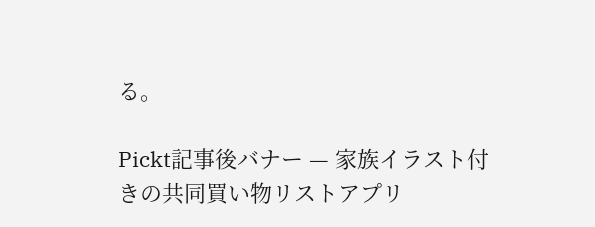る。

Pickt記事後バナー — 家族イラスト付きの共同買い物リストアプリ